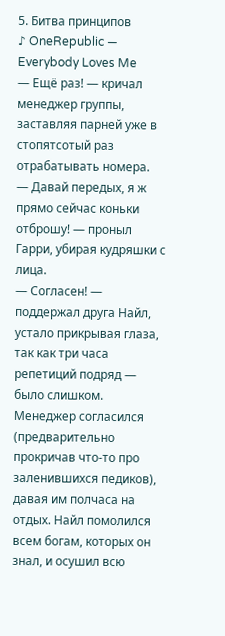5. Битва принципов
♪ OneRepublic — Everybody Loves Me
— Ещё раз! — кричал менеджер группы, заставляя парней уже в стопятсотый раз отрабатывать номера.
— Давай передых, я ж прямо сейчас коньки отброшу! — проныл Гарри, убирая кудряшки с лица.
— Согласен! — поддержал друга Найл, устало прикрывая глаза, так как три часа репетиций подряд — было слишком.
Менеджер согласился (предварительно прокричав что-то про заленившихся педиков), давая им полчаса на отдых. Найл помолился всем богам, которых он знал, и осушил всю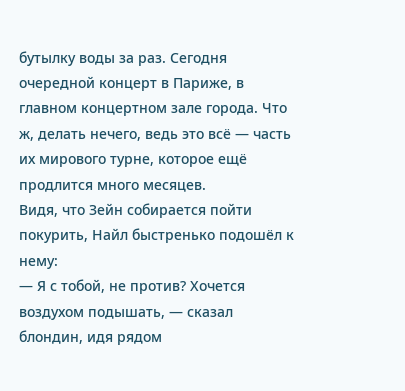бутылку воды за раз. Сегодня очередной концерт в Париже, в главном концертном зале города. Что ж, делать нечего, ведь это всё — часть их мирового турне, которое ещё продлится много месяцев.
Видя, что Зейн собирается пойти покурить, Найл быстренько подошёл к нему:
— Я с тобой, не против? Хочется воздухом подышать, — сказал блондин, идя рядом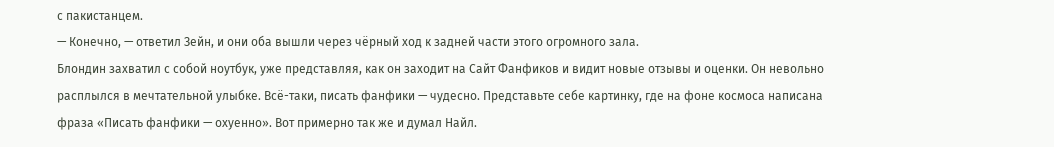с пакистанцем.
— Конечно, — ответил Зейн, и они оба вышли через чёрный ход к задней части этого огромного зала.
Блондин захватил с собой ноутбук, уже представляя, как он заходит на Сайт Фанфиков и видит новые отзывы и оценки. Он невольно расплылся в мечтательной улыбке. Всё-таки, писать фанфики — чудесно. Представьте себе картинку, где на фоне космоса написана фраза «Писать фанфики — охуенно». Вот примерно так же и думал Найл.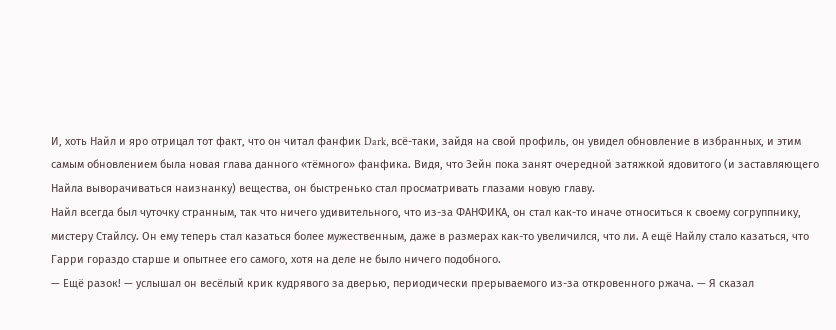И, хоть Найл и яро отрицал тот факт, что он читал фанфик Dark, всё-таки, зайдя на свой профиль, он увидел обновление в избранных, и этим самым обновлением была новая глава данного «тёмного» фанфика. Видя, что Зейн пока занят очередной затяжкой ядовитого (и заставляющего Найла выворачиваться наизнанку) вещества, он быстренько стал просматривать глазами новую главу.
Найл всегда был чуточку странным, так что ничего удивительного, что из-за ФАНФИКА, он стал как-то иначе относиться к своему согруппнику, мистеру Стайлсу. Он ему теперь стал казаться более мужественным, даже в размерах как-то увеличился, что ли. А ещё Найлу стало казаться, что Гарри гораздо старше и опытнее его самого, хотя на деле не было ничего подобного.
— Ещё разок! — услышал он весёлый крик кудрявого за дверью, периодически прерываемого из-за откровенного ржача. — Я сказал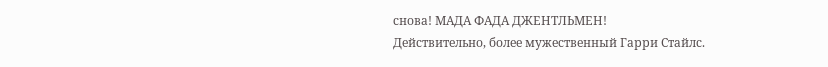снова! МАДА ФАДА ДЖЕНТЛЬМЕН!
Действительно, более мужественный Гарри Стайлс.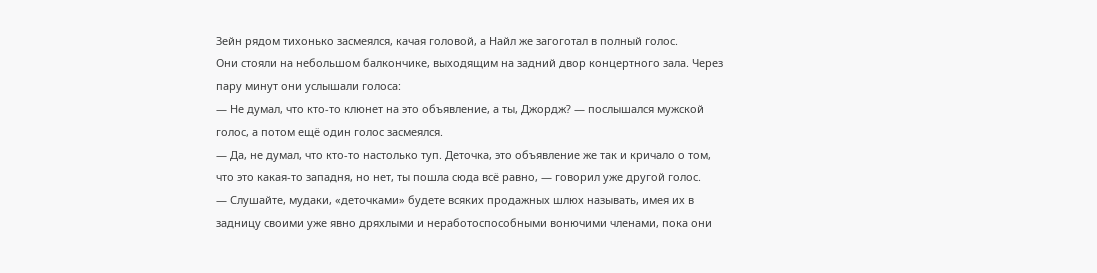Зейн рядом тихонько засмеялся, качая головой, а Найл же загоготал в полный голос.
Они стояли на небольшом балкончике, выходящим на задний двор концертного зала. Через пару минут они услышали голоса:
— Не думал, что кто-то клюнет на это объявление, а ты, Джордж? — послышался мужской голос, а потом ещё один голос засмеялся.
— Да, не думал, что кто-то настолько туп. Деточка, это объявление же так и кричало о том, что это какая-то западня, но нет, ты пошла сюда всё равно, — говорил уже другой голос.
— Слушайте, мудаки, «деточками» будете всяких продажных шлюх называть, имея их в задницу своими уже явно дряхлыми и неработоспособными вонючими членами, пока они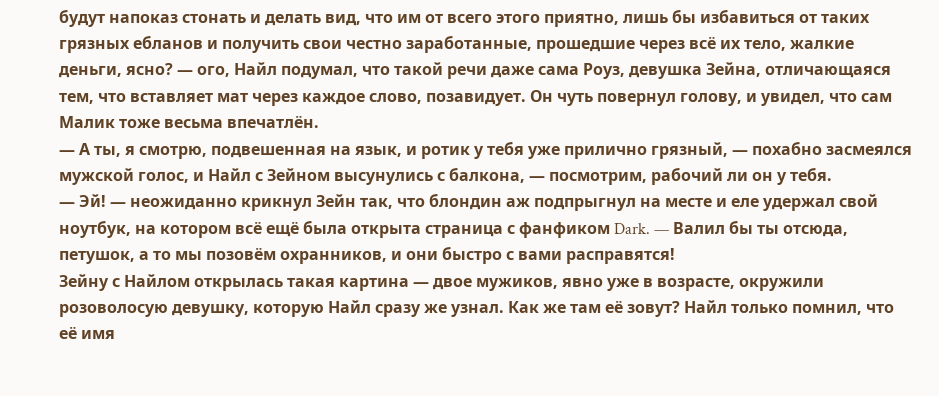будут напоказ стонать и делать вид, что им от всего этого приятно, лишь бы избавиться от таких грязных ебланов и получить свои честно заработанные, прошедшие через всё их тело, жалкие деньги, ясно? — ого, Найл подумал, что такой речи даже сама Роуз, девушка Зейна, отличающаяся тем, что вставляет мат через каждое слово, позавидует. Он чуть повернул голову, и увидел, что сам Малик тоже весьма впечатлён.
— А ты, я смотрю, подвешенная на язык, и ротик у тебя уже прилично грязный, — похабно засмеялся мужской голос, и Найл с Зейном высунулись с балкона, — посмотрим, рабочий ли он у тебя.
— Эй! — неожиданно крикнул Зейн так, что блондин аж подпрыгнул на месте и еле удержал свой ноутбук, на котором всё ещё была открыта страница с фанфиком Dark. — Валил бы ты отсюда, петушок, а то мы позовём охранников, и они быстро с вами расправятся!
Зейну с Найлом открылась такая картина — двое мужиков, явно уже в возрасте, окружили розоволосую девушку, которую Найл сразу же узнал. Как же там её зовут? Найл только помнил, что её имя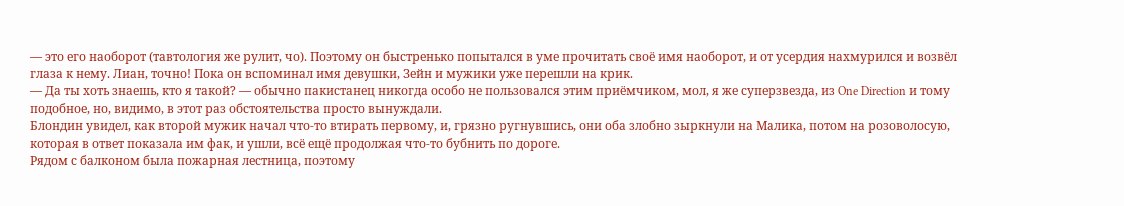— это его наоборот (тавтология же рулит, чо). Поэтому он быстренько попытался в уме прочитать своё имя наоборот, и от усердия нахмурился и возвёл глаза к нему. Лиан, точно! Пока он вспоминал имя девушки, Зейн и мужики уже перешли на крик.
— Да ты хоть знаешь, кто я такой? — обычно пакистанец никогда особо не пользовался этим приёмчиком, мол, я же суперзвезда, из One Direction и тому подобное, но, видимо, в этот раз обстоятельства просто вынуждали.
Блондин увидел, как второй мужик начал что-то втирать первому, и, грязно ругнувшись, они оба злобно зыркнули на Малика, потом на розоволосую, которая в ответ показала им фак, и ушли, всё ещё продолжая что-то бубнить по дороге.
Рядом с балконом была пожарная лестница, поэтому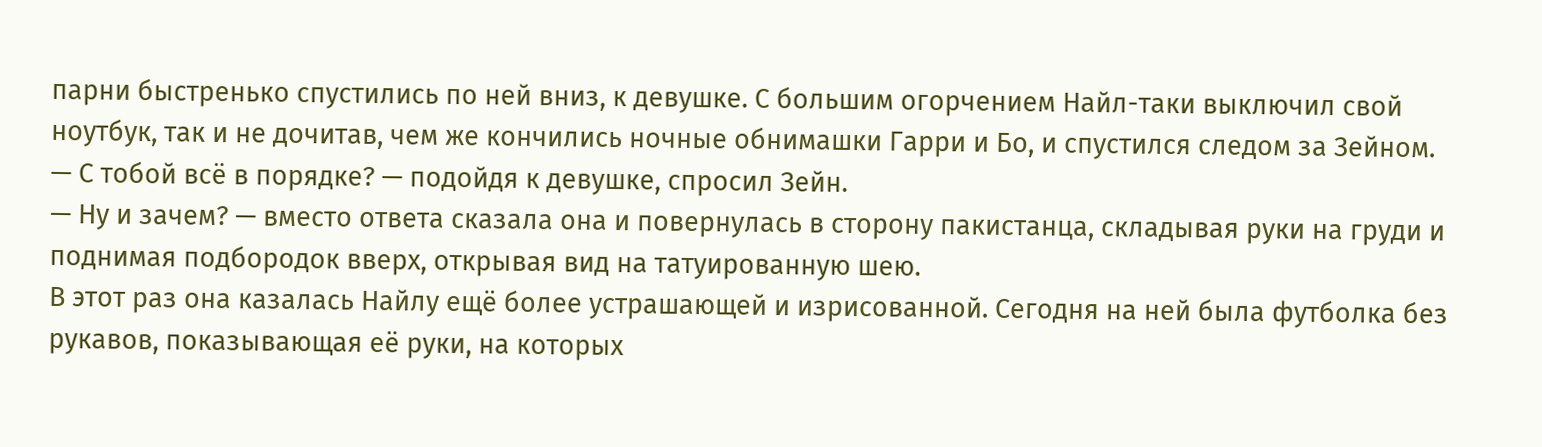парни быстренько спустились по ней вниз, к девушке. С большим огорчением Найл-таки выключил свой ноутбук, так и не дочитав, чем же кончились ночные обнимашки Гарри и Бо, и спустился следом за Зейном.
— С тобой всё в порядке? — подойдя к девушке, спросил Зейн.
— Ну и зачем? — вместо ответа сказала она и повернулась в сторону пакистанца, складывая руки на груди и поднимая подбородок вверх, открывая вид на татуированную шею.
В этот раз она казалась Найлу ещё более устрашающей и изрисованной. Сегодня на ней была футболка без рукавов, показывающая её руки, на которых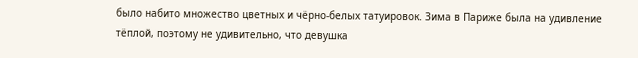было набито множество цветных и чёрно-белых татуировок. Зима в Париже была на удивление тёплой, поэтому не удивительно, что девушка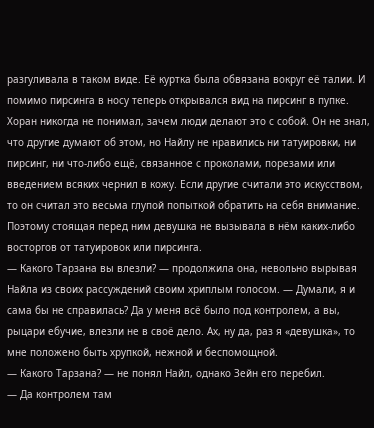разгуливала в таком виде. Её куртка была обвязана вокруг её талии. И помимо пирсинга в носу теперь открывался вид на пирсинг в пупке.
Хоран никогда не понимал, зачем люди делают это с собой. Он не знал, что другие думают об этом, но Найлу не нравились ни татуировки, ни пирсинг, ни что-либо ещё, связанное с проколами, порезами или введением всяких чернил в кожу. Если другие считали это искусством, то он считал это весьма глупой попыткой обратить на себя внимание. Поэтому стоящая перед ним девушка не вызывала в нём каких-либо восторгов от татуировок или пирсинга.
— Какого Тарзана вы влезли? — продолжила она, невольно вырывая Найла из своих рассуждений своим хриплым голосом. — Думали, я и сама бы не справилась? Да у меня всё было под контролем, а вы, рыцари ебучие, влезли не в своё дело. Ах, ну да, раз я «девушка», то мне положено быть хрупкой, нежной и беспомощной.
— Какого Тарзана? — не понял Найл, однако Зейн его перебил.
— Да контролем там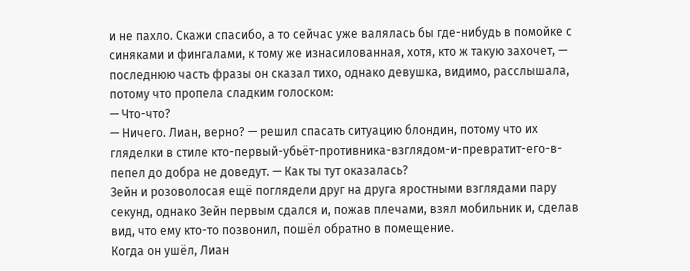и не пахло. Скажи спасибо, а то сейчас уже валялась бы где-нибудь в помойке с синяками и фингалами, к тому же изнасилованная, хотя, кто ж такую захочет, — последнюю часть фразы он сказал тихо, однако девушка, видимо, расслышала, потому что пропела сладким голоском:
— Что-что?
— Ничего. Лиан, верно? — решил спасать ситуацию блондин, потому что их гляделки в стиле кто-первый-убьёт-противника-взглядом-и-превратит-его-в-пепел до добра не доведут. — Как ты тут оказалась?
Зейн и розоволосая ещё поглядели друг на друга яростными взглядами пару секунд, однако Зейн первым сдался и, пожав плечами, взял мобильник и, сделав вид, что ему кто-то позвонил, пошёл обратно в помещение.
Когда он ушёл, Лиан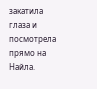закатила глаза и посмотрела прямо на Найла.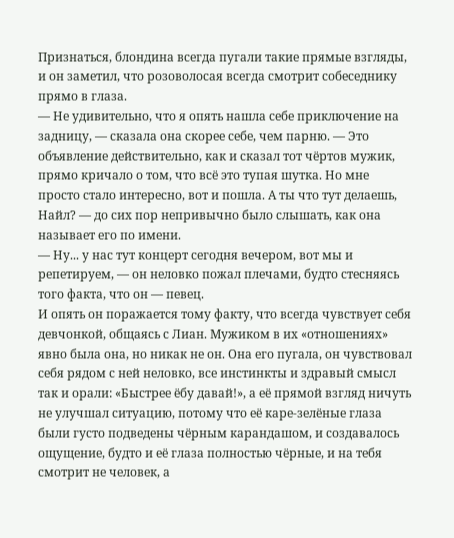Признаться, блондина всегда пугали такие прямые взгляды, и он заметил, что розоволосая всегда смотрит собеседнику прямо в глаза.
— Не удивительно, что я опять нашла себе приключение на задницу, — сказала она скорее себе, чем парню. — Это объявление действительно, как и сказал тот чёртов мужик, прямо кричало о том, что всё это тупая шутка. Но мне просто стало интересно, вот и пошла. А ты что тут делаешь, Найл? — до сих пор непривычно было слышать, как она называет его по имени.
— Ну... у нас тут концерт сегодня вечером, вот мы и репетируем, — он неловко пожал плечами, будто стесняясь того факта, что он — певец.
И опять он поражается тому факту, что всегда чувствует себя девчонкой, общаясь с Лиан. Мужиком в их «отношениях» явно была она, но никак не он. Она его пугала, он чувствовал себя рядом с ней неловко, все инстинкты и здравый смысл так и орали: «Быстрее ёбу давай!», а её прямой взгляд ничуть не улучшал ситуацию, потому что её каре-зелёные глаза были густо подведены чёрным карандашом, и создавалось ощущение, будто и её глаза полностью чёрные, и на тебя смотрит не человек, а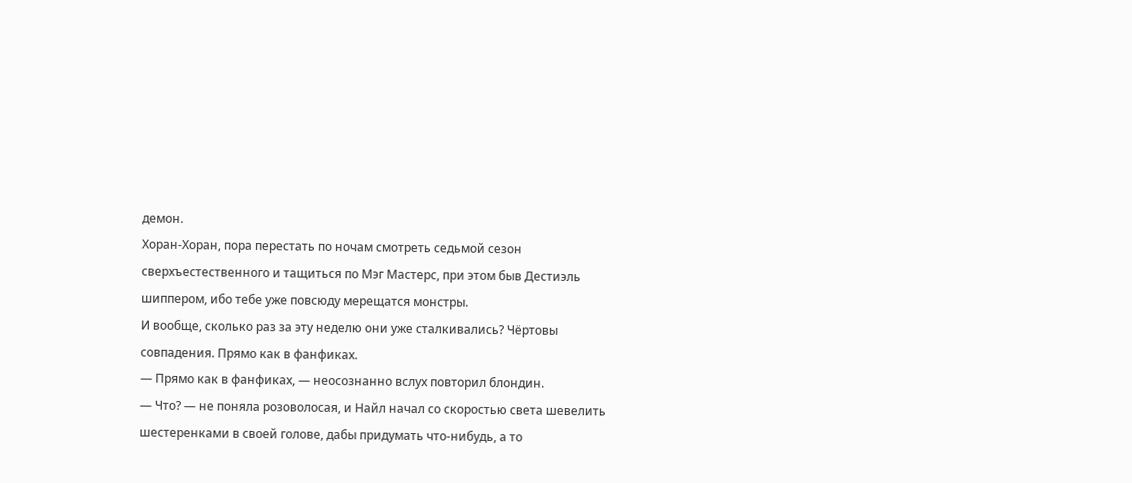демон.
Хоран-Хоран, пора перестать по ночам смотреть седьмой сезон сверхъестественного и тащиться по Мэг Мастерс, при этом быв Дестиэль шиппером, ибо тебе уже повсюду мерещатся монстры.
И вообще, сколько раз за эту неделю они уже сталкивались? Чёртовы совпадения. Прямо как в фанфиках.
— Прямо как в фанфиках, — неосознанно вслух повторил блондин.
— Что? — не поняла розоволосая, и Найл начал со скоростью света шевелить шестеренками в своей голове, дабы придумать что-нибудь, а то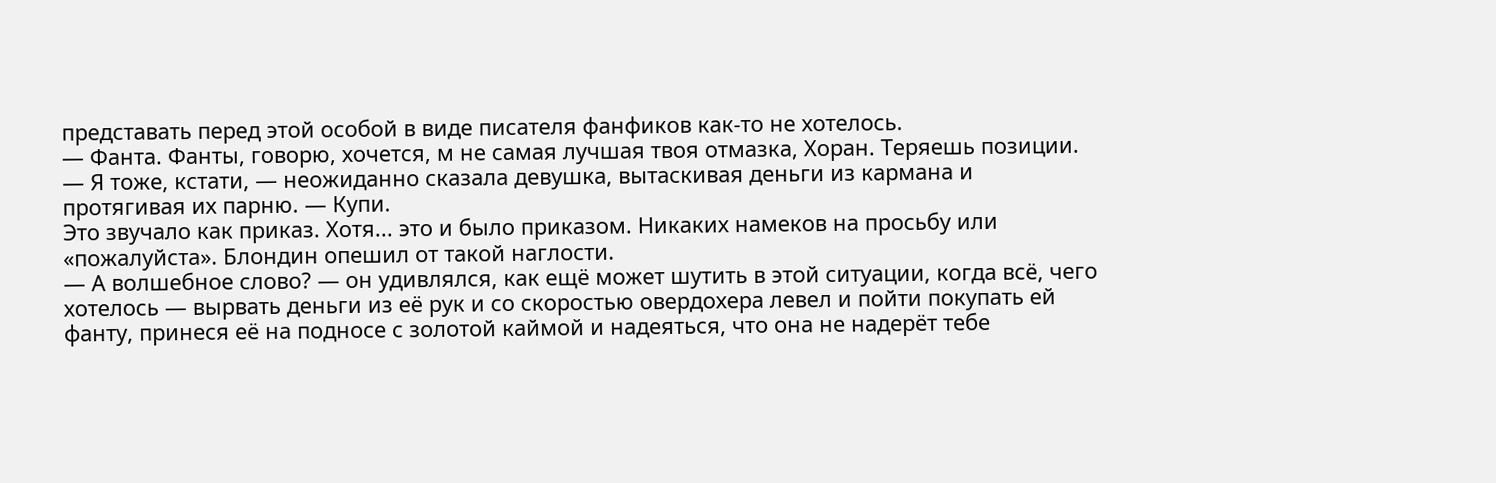представать перед этой особой в виде писателя фанфиков как-то не хотелось.
— Фанта. Фанты, говорю, хочется, м не самая лучшая твоя отмазка, Хоран. Теряешь позиции.
— Я тоже, кстати, — неожиданно сказала девушка, вытаскивая деньги из кармана и протягивая их парню. — Купи.
Это звучало как приказ. Хотя... это и было приказом. Никаких намеков на просьбу или «пожалуйста». Блондин опешил от такой наглости.
— А волшебное слово? — он удивлялся, как ещё может шутить в этой ситуации, когда всё, чего хотелось — вырвать деньги из её рук и со скоростью овердохера левел и пойти покупать ей фанту, принеся её на подносе с золотой каймой и надеяться, что она не надерёт тебе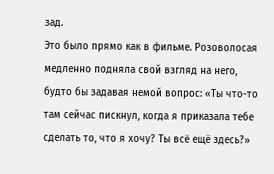зад.
Это было прямо как в фильме. Розоволосая медленно подняла свой взгляд на него, будто бы задавая немой вопрос: «Ты что-то там сейчас пискнул, когда я приказала тебе сделать то, что я хочу? Ты всё ещё здесь?»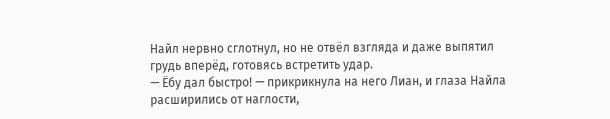Найл нервно сглотнул, но не отвёл взгляда и даже выпятил грудь вперёд, готовясь встретить удар.
— Ёбу дал быстро! — прикрикнула на него Лиан, и глаза Найла расширились от наглости,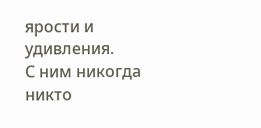ярости и удивления.
С ним никогда никто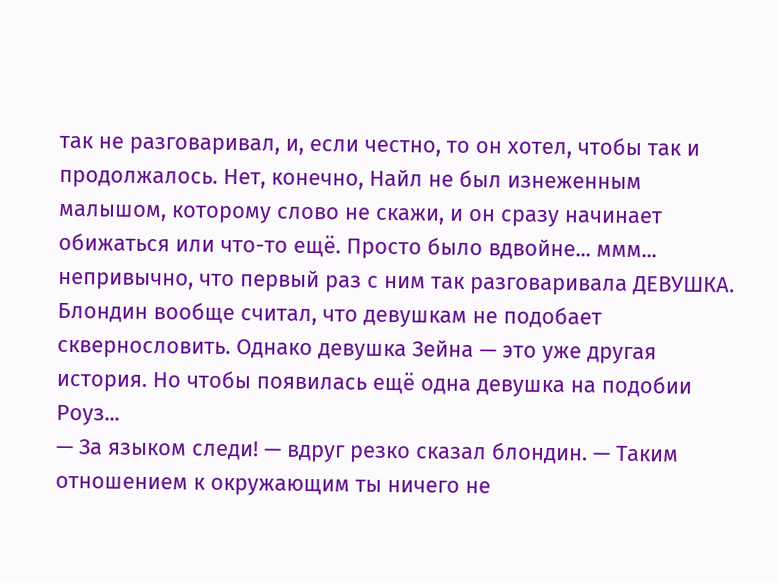так не разговаривал, и, если честно, то он хотел, чтобы так и продолжалось. Нет, конечно, Найл не был изнеженным малышом, которому слово не скажи, и он сразу начинает обижаться или что-то ещё. Просто было вдвойне... ммм... непривычно, что первый раз с ним так разговаривала ДЕВУШКА. Блондин вообще считал, что девушкам не подобает сквернословить. Однако девушка Зейна — это уже другая история. Но чтобы появилась ещё одна девушка на подобии Роуз...
— За языком следи! — вдруг резко сказал блондин. — Таким отношением к окружающим ты ничего не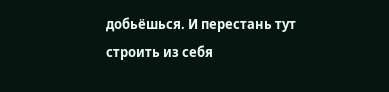добьёшься. И перестань тут строить из себя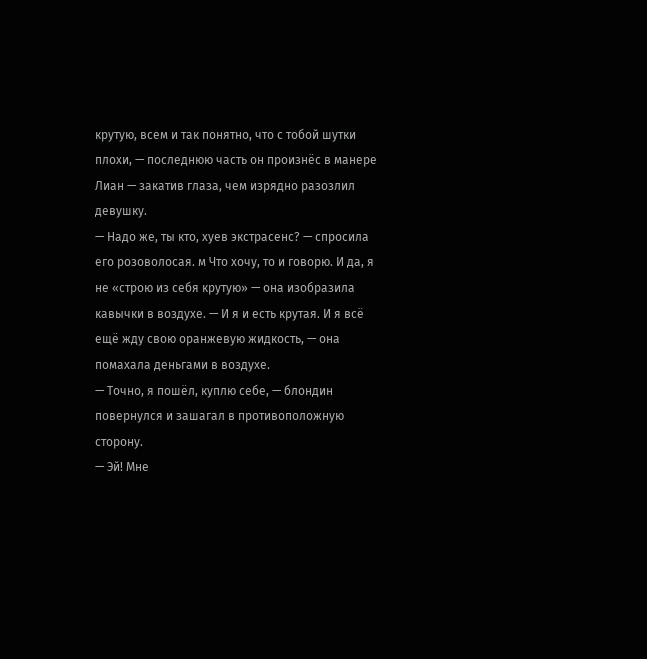крутую, всем и так понятно, что с тобой шутки плохи, — последнюю часть он произнёс в манере Лиан — закатив глаза, чем изрядно разозлил девушку.
— Надо же, ты кто, хуев экстрасенс? — спросила его розоволосая. м Что хочу, то и говорю. И да, я не «строю из себя крутую» — она изобразила кавычки в воздухе. — И я и есть крутая. И я всё ещё жду свою оранжевую жидкость, — она помахала деньгами в воздухе.
— Точно, я пошёл, куплю себе, — блондин повернулся и зашагал в противоположную сторону.
— Эй! Мне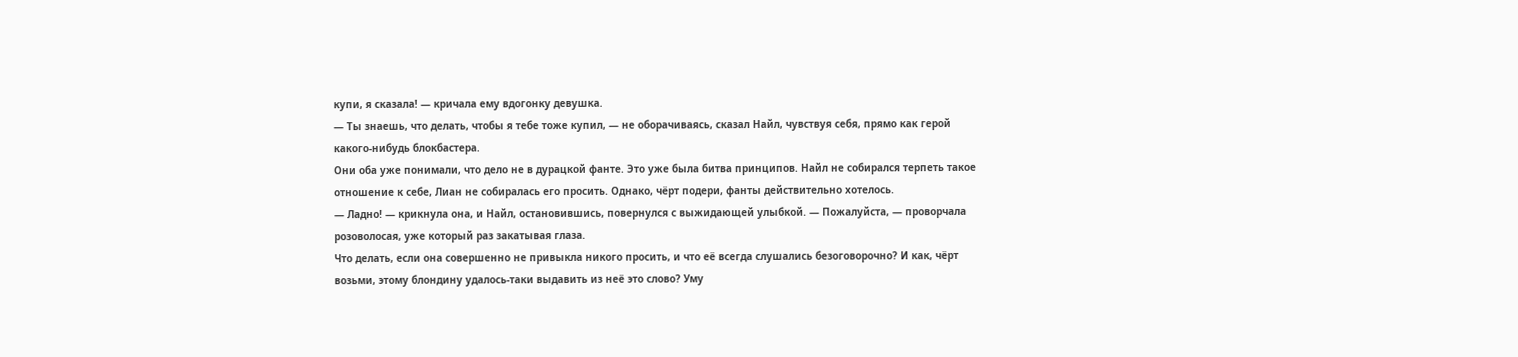купи, я сказала! — кричала ему вдогонку девушка.
— Ты знаешь, что делать, чтобы я тебе тоже купил, — не оборачиваясь, сказал Найл, чувствуя себя, прямо как герой какого-нибудь блокбастера.
Они оба уже понимали, что дело не в дурацкой фанте. Это уже была битва принципов. Найл не собирался терпеть такое отношение к себе, Лиан не собиралась его просить. Однако, чёрт подери, фанты действительно хотелось.
— Ладно! — крикнула она, и Найл, остановившись, повернулся с выжидающей улыбкой. — Пожалуйста, — проворчала розоволосая, уже который раз закатывая глаза.
Что делать, если она совершенно не привыкла никого просить, и что её всегда слушались безоговорочно? И как, чёрт возьми, этому блондину удалось-таки выдавить из неё это слово? Уму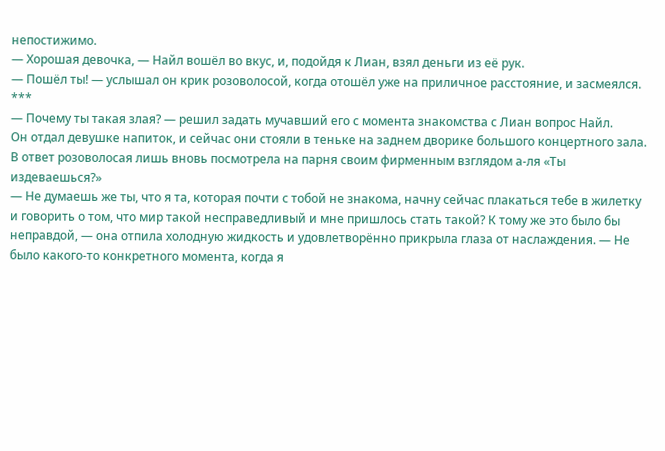непостижимо.
— Хорошая девочка, — Найл вошёл во вкус, и, подойдя к Лиан, взял деньги из её рук.
— Пошёл ты! — услышал он крик розоволосой, когда отошёл уже на приличное расстояние, и засмеялся.
***
— Почему ты такая злая? — решил задать мучавший его с момента знакомства с Лиан вопрос Найл.
Он отдал девушке напиток, и сейчас они стояли в теньке на заднем дворике большого концертного зала.
В ответ розоволосая лишь вновь посмотрела на парня своим фирменным взглядом а-ля «Ты издеваешься?»
— Не думаешь же ты, что я та, которая почти с тобой не знакома, начну сейчас плакаться тебе в жилетку и говорить о том, что мир такой несправедливый и мне пришлось стать такой? К тому же это было бы неправдой, — она отпила холодную жидкость и удовлетворённо прикрыла глаза от наслаждения. — Не было какого-то конкретного момента, когда я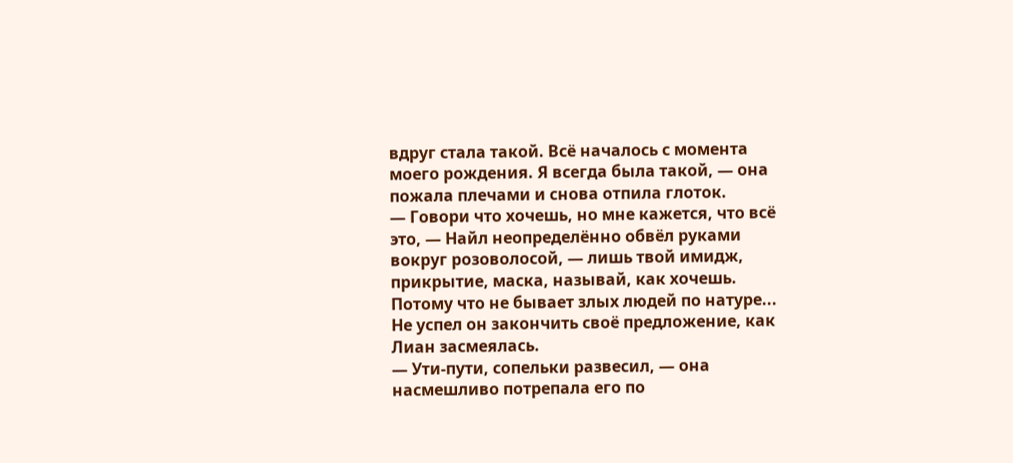вдруг стала такой. Всё началось с момента моего рождения. Я всегда была такой, — она пожала плечами и снова отпила глоток.
— Говори что хочешь, но мне кажется, что всё это, — Найл неопределённо обвёл руками вокруг розоволосой, — лишь твой имидж, прикрытие, маска, называй, как хочешь. Потому что не бывает злых людей по натуре...
Не успел он закончить своё предложение, как Лиан засмеялась.
— Ути-пути, сопельки развесил, — она насмешливо потрепала его по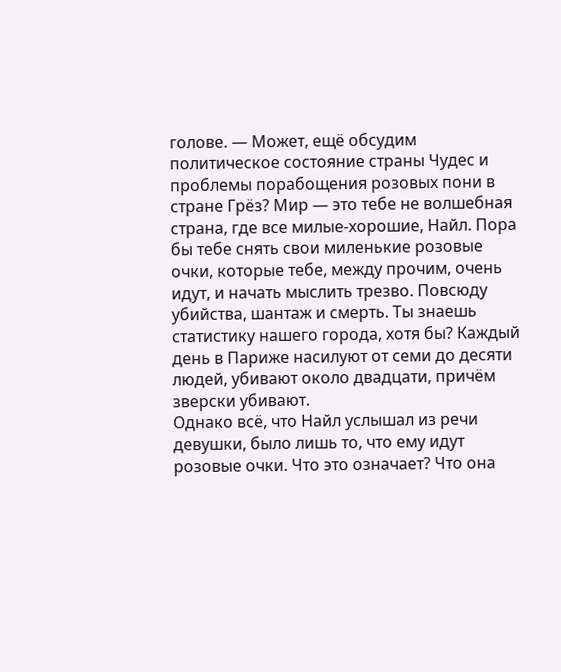голове. — Может, ещё обсудим политическое состояние страны Чудес и проблемы порабощения розовых пони в стране Грёз? Мир — это тебе не волшебная страна, где все милые-хорошие, Найл. Пора бы тебе снять свои миленькие розовые очки, которые тебе, между прочим, очень идут, и начать мыслить трезво. Повсюду убийства, шантаж и смерть. Ты знаешь статистику нашего города, хотя бы? Каждый день в Париже насилуют от семи до десяти людей, убивают около двадцати, причём зверски убивают.
Однако всё, что Найл услышал из речи девушки, было лишь то, что ему идут розовые очки. Что это означает? Что она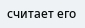считает его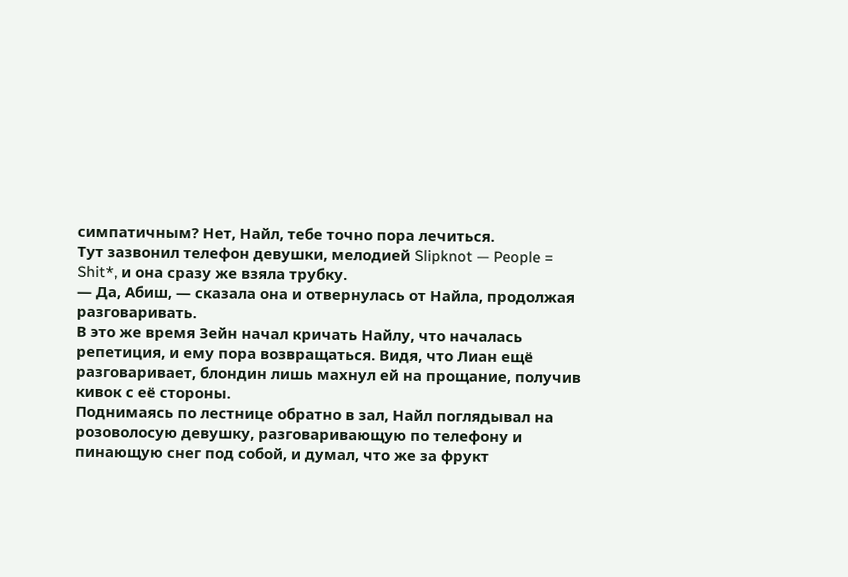симпатичным? Нет, Найл, тебе точно пора лечиться.
Тут зазвонил телефон девушки, мелодией Slipknot — People = Shit*, и она сразу же взяла трубку.
— Да, Абиш, — сказала она и отвернулась от Найла, продолжая разговаривать.
В это же время Зейн начал кричать Найлу, что началась репетиция, и ему пора возвращаться. Видя, что Лиан ещё разговаривает, блондин лишь махнул ей на прощание, получив кивок с её стороны.
Поднимаясь по лестнице обратно в зал, Найл поглядывал на розоволосую девушку, разговаривающую по телефону и пинающую снег под собой, и думал, что же за фрукт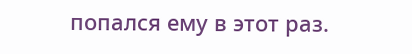попался ему в этот раз.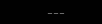___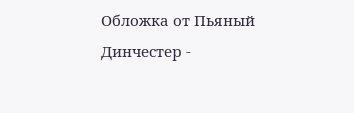Обложка от Пьяный Динчестер -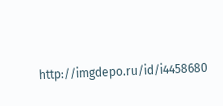http://imgdepo.ru/id/i4458680